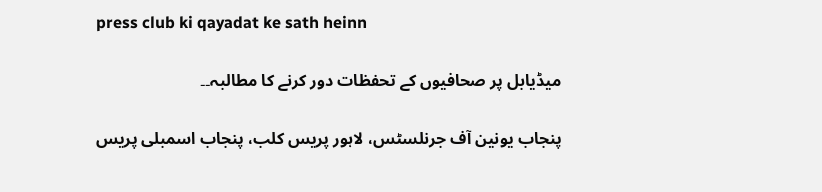press club ki qayadat ke sath heinn

میڈیابل پر صحافیوں کے تحفظات دور کرنے کا مطالبہ۔۔

پنجاب یونین آف جرنلسٹس، لاہور پریس کلب، پنجاب اسمبلی پریس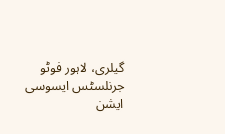گیلری، لاہور فوٹو جرنلسٹس ایسوسی ایشن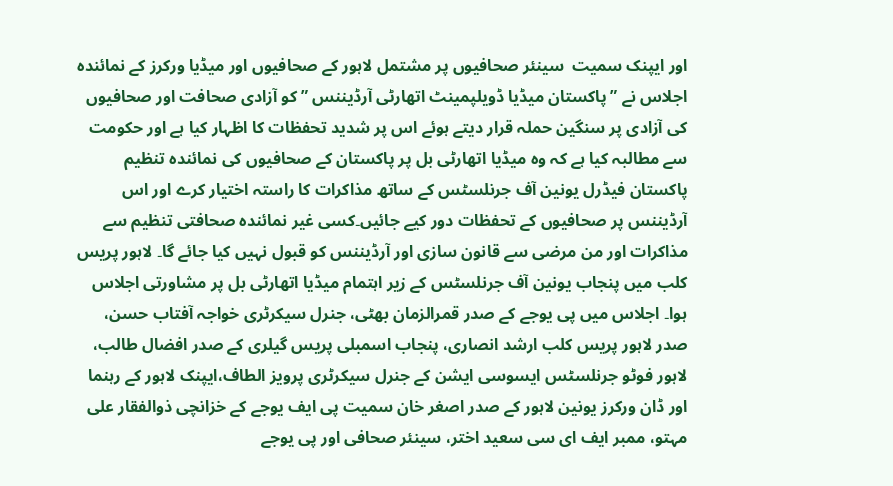اور ایپنک سمیت  سینئر صحافیوں پر مشتمل لاہور کے صحافیوں اور میڈیا ورکرز کے نمائندہ اجلاس نے ” پاکستان میڈیا ڈویلپمینٹ اتھارٹی آرڈیننس ” کو آزادی صحافت اور صحافیوں کی آزادی پر سنگین حملہ قرار دیتے ہوئے اس پر شدید تحفظات کا اظہار کیا ہے اور حکومت سے مطالبہ کیا ہے کہ وہ میڈیا اتھارٹی بل پر پاکستان کے صحافیوں کی نمائندہ تنظیم پاکستان فیڈرل یونین آف جرنلسٹس کے ساتھ مذاکرات کا راستہ اختیار کرے اور اس آرڈیننس پر صحافیوں کے تحفظات دور کیے جائیں۔کسی غیر نمائندہ صحافتی تنظیم سے مذاکرات اور من مرضی سے قانون سازی اور آرڈیننس کو قبول نہیں کیا جائے گا۔ لاہور پریس کلب میں پنجاب یونین آف جرنلسٹس کے زیر اہتمام میڈیا اتھارٹی بل پر مشاورتی اجلاس ہوا۔ اجلاس میں پی یوجے کے صدر قمرالزمان بھٹی، جنرل سیکرٹری خواجہ آفتاب حسن، صدر لاہور پریس کلب ارشد انصاری، پنجاب اسمبلی پریس گیلری کے صدر افضال طالب، لاہور فوٹو جرنلسٹس ایسوسی ایشن کے جنرل سیکرٹری پرویز الطاف،ایپنک لاہور کے رہنما اور ڈان ورکرز یونین لاہور کے صدر اصغر خان سمیت پی ایف یوجے کے خزانچی ذوالفقار علی مہتو، ممبر ایف ای سی سعید اختر، سینئر صحافی اور پی یوجے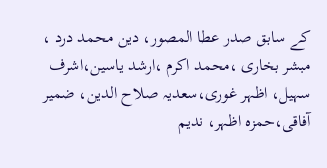کے سابق صدر عطا المصور، دین محمد درد ، مبشر بخاری ،محمد اکرم ،ارشد یاسین،اشرف سہیل، اظہر غوری،سعدیہ صلاح الدین، ضمیر آفاقی،حمزہ اظہر، ندیم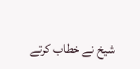شیخ نے خطاب کرتے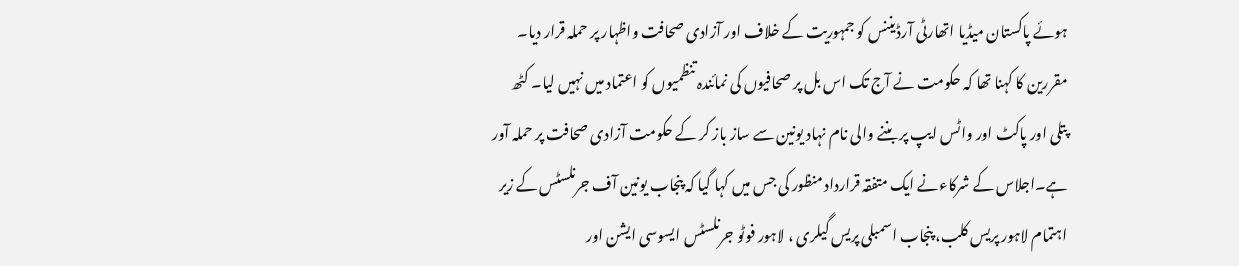ہوئے پاکستان میڈیا اتھارٹی آرڈیننس کو جمہوریت کے خلاف اور آزادی صحافت واظہار پر حملہ قرار دیا۔ مقررین کا کہنا تھا کہ حکومت نے آج تک اس بل پر صحافیوں کی نمائندہ تنظمیوں کو اعتماد میں نہیں لیا۔ کٹھ پتلی اور پاکٹ اور واٹس ایپ پر بننے والی نام نہاد یونین سے ساز باز کر کے حکومت آزادی صحافت پر حملہ آور ہے۔اجلاس کے شرکاءنے ایک متفقہ قرارداد منظور کی جس میں کہا گیا کہ پنجاب یونین آف جرنلسٹس کے زیر اہتمام لاہور پریس کلب، پنجاب اسمبلی پریس گیلری ، لاہور فوٹو جرنلسٹس ایسوسی ایشن اور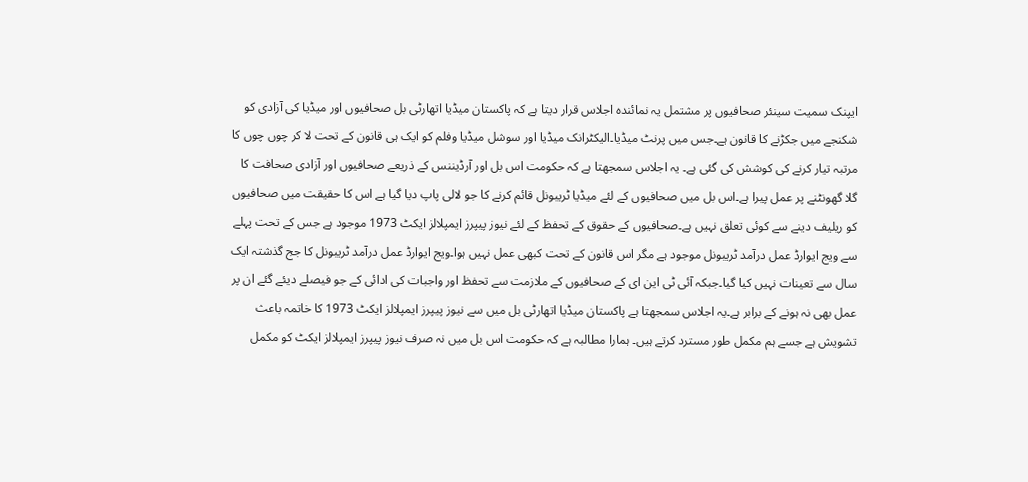ایپنک سمیت سینئر صحافیوں پر مشتمل یہ نمائندہ اجلاس قرار دیتا ہے کہ پاکستان میڈیا اتھارٹی بل صحافیوں اور میڈیا کی آزادی کو شکنجے میں جکڑنے کا قانون ہے۔جس میں پرنٹ میڈیا۔الیکٹرانک میڈیا اور سوشل میڈیا وفلم کو ایک ہی قانون کے تحت لا کر چوں چوں کا مرتبہ تیار کرنے کی کوشش کی گئی ہے۔ یہ اجلاس سمجھتا ہے کہ حکومت اس بل اور آرڈیننس کے ذریعے صحافیوں اور آزادی صحافت کا گلا گھونٹنے پر عمل پیرا ہے۔اس بل میں صحافیوں کے لئے میڈیا ٹریبونل قائم کرنے کا جو لالی پاپ دیا گیا ہے اس کا حقیقت میں صحافیوں کو ریلیف دینے سے کوئی تعلق نہیں ہے۔صحافیوں کے حقوق کے تحفظ کے لئے نیوز پیپرز ایمپلالز ایکٹ 1973 موجود ہے جس کے تحت پہلے سے ویج ایوارڈ عمل درآمد ٹریبونل موجود ہے مگر اس قانون کے تحت کبھی عمل نہیں ہوا۔ویج ایوارڈ عمل درآمد ٹریبونل کا جج گذشتہ ایک سال سے تعینات نہیں کیا گیا۔جبکہ آئی ٹی این ای کے صحافیوں کے ملازمت سے تحفظ اور واجبات کی ادائی کے جو فیصلے دیئے گئے ان پر عمل بھی نہ ہونے کے برابر ہے۔یہ اجلاس سمجھتا ہے پاکستان میڈیا اتھارٹی بل میں سے نیوز پیپرز ایمپلالز ایکٹ 1973 کا خاتمہ باعث تشویش ہے جسے ہم مکمل طور مسترد کرتے ہیں۔ ہمارا مطالبہ ہے کہ حکومت اس بل میں نہ صرف نیوز پیپرز ایمپلالز ایکٹ کو مکمل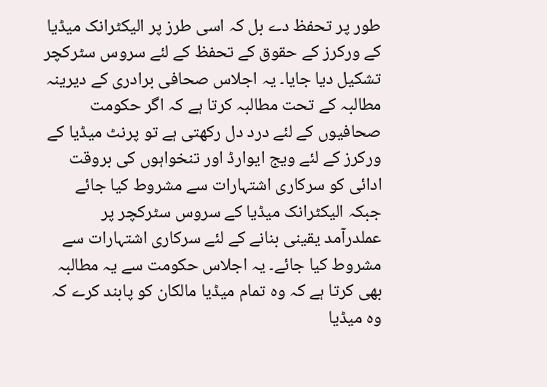طور پر تحفظ دے بل کہ اسی طرز پر الیکٹرانک میڈیا کے ورکرز کے حقوق کے تحفظ کے لئے سروس سٹرکچر تشکیل دیا جایا۔ یہ اجلاس صحافی برادری کے دیرینہ مطالبہ کے تحت مطالبہ کرتا ہے کہ اگر حکومت صحافیوں کے لئے درد دل رکھتی ہے تو پرنٹ میڈیا کے ورکرز کے لئے ویج ایوارڈ اور تنخواہوں کی بروقت ادائی کو سرکاری اشتہارات سے مشروط کیا جائے جبکہ الیکٹرانک میڈیا کے سروس سٹرکچر پر عملدرآمد یقینی بنانے کے لئے سرکاری اشتہارات سے مشروط کیا جائے۔ یہ اجلاس حکومت سے یہ مطالبہ بھی کرتا ہے کہ وہ تمام میڈیا مالکان کو پابند کرے کہ وہ میڈیا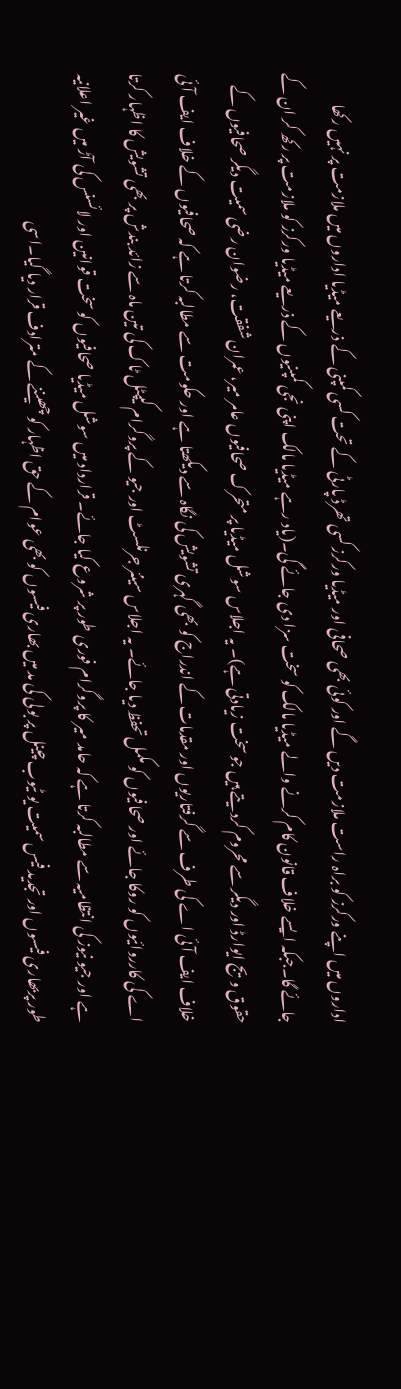اداروں میں اپنے ورکرز کو براہ راست ملازمت دیں گے اور کوئی بھی صحافی اور میڈیا ورکرز کسی تھرڈ پارٹی کے تحت کسی کمپنی کے ذریعے میڈیا اداروں میں ملازمت پر نہیں رکھا جائے گا۔جبکہ ایسے خلاف قانون کام کرنے والے میڈیا مالک کو سخت سزا دی جائے گی۔(یاد رہے میڈیا مالک اپنی نجی کمپنیوں کے ذریعے میڈیا ورکرز کو ملازمت پر رکھ کر ان کے حقوق ویج ایوارڈ اور دیگر سے محروم کردیتے ہیں جو سخت زیادتی ہے)۔ یہ اجلاس سوشل میڈیا پر متحرک صحافیوں عامر میر، عمران شفقت، رضوان رضی سمیت دیگر صحافیوں کے خلاف ایف آئی اے کی طرف سے گرفتاریوں اور مقدمات کے اندراج کو بھی گہری تشویش کی نگاہ سے دیکھتا ہے اور حکومت سے مطالبہ کرتا ہے کہ صحافیوں کے خلاف ایف آئی اے کی کارروائیوں کو روکا جائے اور صحافیوں کو مکمل تحفظ دیا جائے۔ یہ اجلاس سینئر جرنلسٹ اور جیو کے پروگرام کیپٹل ٹاک کی تین ماہ سے زائد بندش پر بھی تشویش کا اظہار کرتا ہے اور جیو نیوز کی انتظامیہ سے مطالبہ کرتا ہے کہ حامد میر کا پروگرام فوری طور پر شروع کیا جائے۔ قرارداد میں سوشل میڈیا صحافیوں کو سخت قوانین اور لائسنس کی آڑ میں غیر اعلانیہ طور پربھاری فیسوں اور تجدید فیس سمیت یو ٹیوب چینل پر بولی کی مد میں بھاری فیسوں کو بھی عوام کے حق اظہار کو چھیننے کے مترادف قرار دیا گیا۔اسی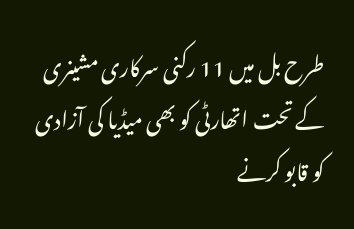طرح بل میں 11 رکنی سرکاری مشینری کے تحت اتھارٹی کو بھی میڈیا کی آزادی کو قابو کرنے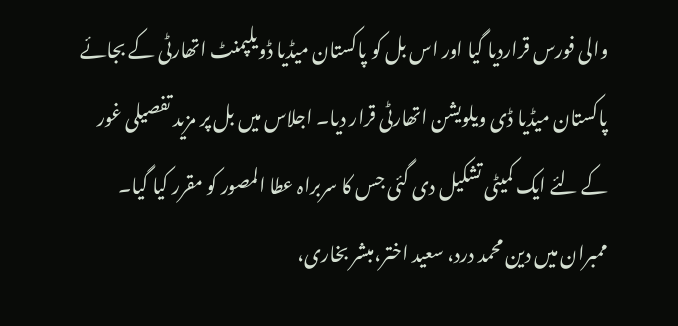والی فورس قراردیا گیا اور اس بل کو پاکستان میڈیا ڈویلپمنٹ اتھارٹی کے بجائے پاکستان میڈیا ڈی ویلویشن اتھارٹی قرار دیا۔ اجلاس میں بل پر مزید تفصیلی غور کے لئے ایک کمیٹی تشکیل دی گئی جس کا سربراہ عطا المصور کو مقرر کیا گیا۔ ممبران میں دین محمد درد، سعید اختر،مبشر بخاری،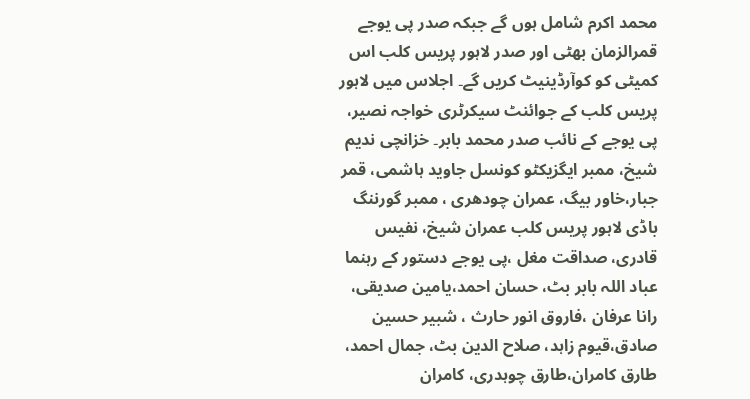محمد اکرم شامل ہوں گے جبکہ صدر پی یوجے قمرالزمان بھٹی اور صدر لاہور پریس کلب اس کمیٹی کو کوآرڈینیٹ کریں گے۔ اجلاس میں لاہور پریس کلب کے جوائنٹ سیکرٹری خواجہ نصیر، پی یوجے کے نائب صدر محمد بابر۔ خزانچی ندیم شیخ، ممبر ایگزیکٹو کونسل جاوید ہاشمی، قمر جبار،خاور بیگ، عمران چودھری ، ممبر گورننگ باڈی لاہور پریس کلب عمران شیخ، نفیس قادری، صداقت مغل ،پی یوجے دستور کے رہنما عباد اللہ بابر بٹ، حسان احمد،یامین صدیقی، رانا عرفان ،فاروق انور حارث ، شبیر حسین صادق،قیوم زاہد، صلاح الدین بٹ، جمال احمد، طارق کامران،طارق چوہدری، کامران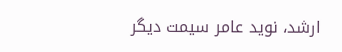ارشد، نوید عامر سیمت دیگر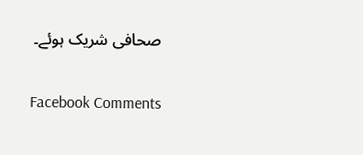صحافی شریک ہوئے۔

Facebook Comments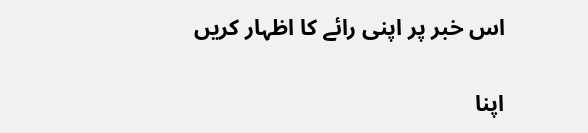اس خبر پر اپنی رائے کا اظہار کریں

اپنا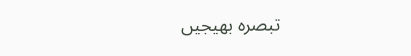تبصرہ بھیجیں